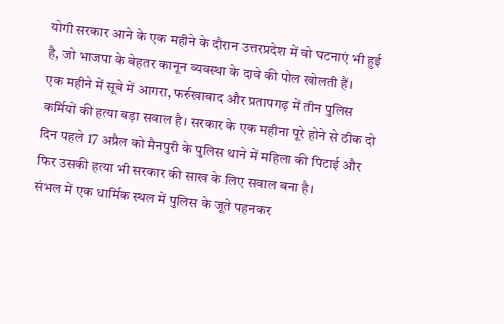योगी सरकार आने के एक महीने के दौरान उत्तरप्रदेश में वो घटनाएं भी हुई है, जो भाजपा के बेहतर कानून व्यवस्था के दावे की पोल खोलती हैं।
एक महीने में सूबे में आगरा, फर्रुखाबाद और प्रतापगढ़ में तीन पुलिस कर्मियों की हत्या बड़ा सवाल है। सरकार के एक महीना पूरे होने से ठीक दो दिन पहले 17 अप्रैल को मैनपुरी के पुलिस थाने में महिला की पिटाई और फिर उसकी हत्या भी सरकार की साख के लिए सवाल बना है।
संभल में एक धार्मिक स्थल में पुलिस के जूते पहनकर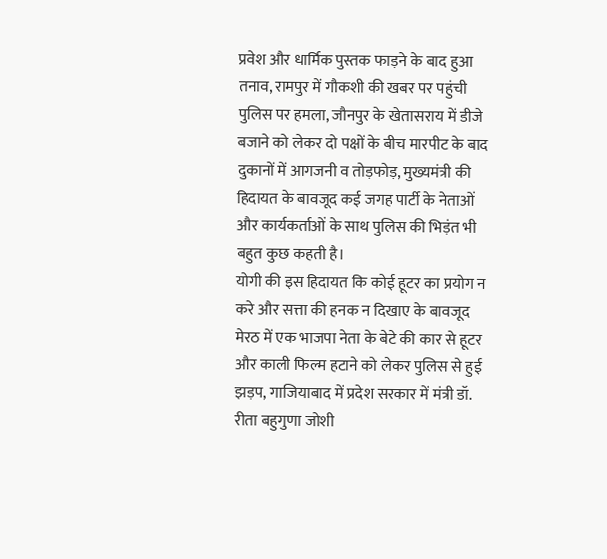प्रवेश और धार्मिक पुस्तक फाड़ने के बाद हुआ तनाव, रामपुर में गौकशी की खबर पर पहुंची पुलिस पर हमला, जौनपुर के खेतासराय में डीजे बजाने को लेकर दो पक्षों के बीच मारपीट के बाद दुकानों में आगजनी व तोड़फोड़, मुख्यमंत्री की हिदायत के बावजूद कई जगह पार्टी के नेताओं और कार्यकर्ताओं के साथ पुलिस की भिड़ंत भी बहुत कुछ कहती है।
योगी की इस हिदायत कि कोई हूटर का प्रयोग न करे और सत्ता की हनक न दिखाए के बावजूद मेरठ में एक भाजपा नेता के बेटे की कार से हूटर और काली फिल्म हटाने को लेकर पुलिस से हुई झड़प, गाजियाबाद में प्रदेश सरकार में मंत्री डॉ. रीता बहुगुणा जोशी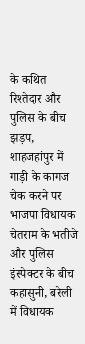के कथित रिश्तेदार और पुलिस के बीच झड़प, शाहजहांपुर में गाड़ी के कागज चेक करने पर भाजपा विधायक चेतराम के भतीजे और पुलिस इंस्पेक्टर के बीच कहासुनी, बरेली में विधायक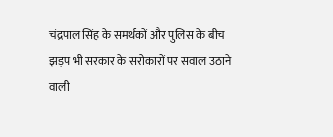चंद्रपाल सिंह के समर्थकों और पुलिस के बीच झड़प भी सरकार के सरोकारों पर सवाल उठाने वाली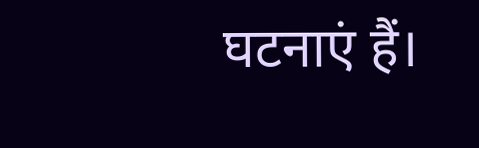घटनाएं हैं।